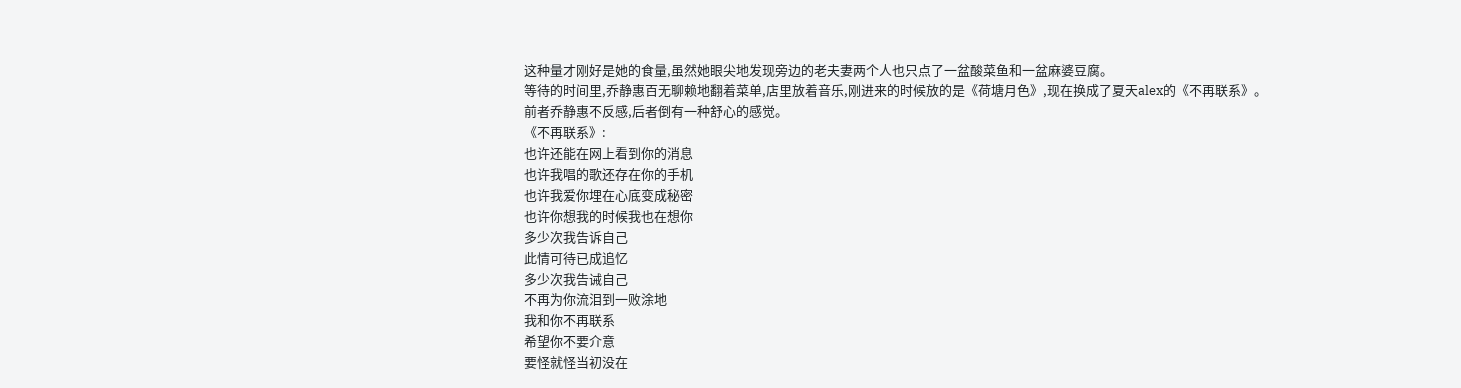这种量才刚好是她的食量,虽然她眼尖地发现旁边的老夫妻两个人也只点了一盆酸菜鱼和一盆麻婆豆腐。
等待的时间里,乔静惠百无聊赖地翻着菜单,店里放着音乐,刚进来的时候放的是《荷塘月色》,现在换成了夏天alex的《不再联系》。
前者乔静惠不反感,后者倒有一种舒心的感觉。
《不再联系》:
也许还能在网上看到你的消息
也许我唱的歌还存在你的手机
也许我爱你埋在心底变成秘密
也许你想我的时候我也在想你
多少次我告诉自己
此情可待已成追忆
多少次我告诫自己
不再为你流泪到一败涂地
我和你不再联系
希望你不要介意
要怪就怪当初没在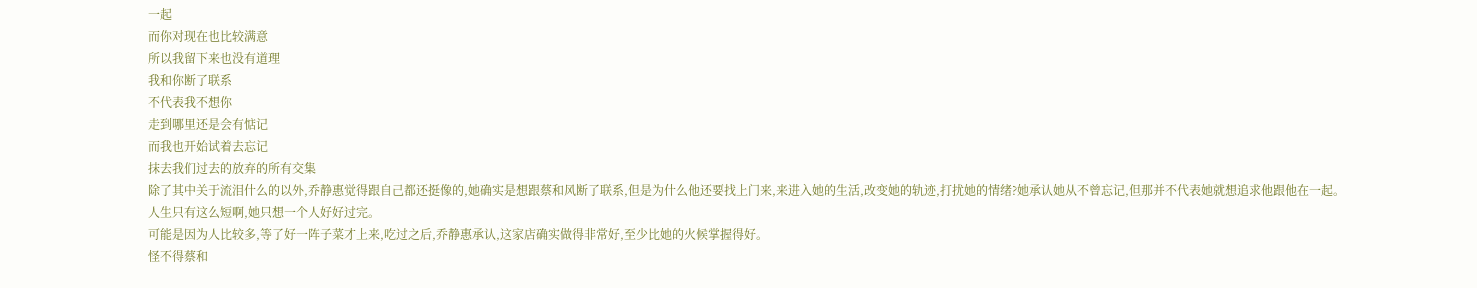一起
而你对现在也比较满意
所以我留下来也没有道理
我和你断了联系
不代表我不想你
走到哪里还是会有惦记
而我也开始试着去忘记
抹去我们过去的放弃的所有交集
除了其中关于流泪什么的以外,乔静惠觉得跟自己都还挺像的,她确实是想跟蔡和风断了联系,但是为什么他还要找上门来,来进入她的生活,改变她的轨迹,打扰她的情绪?她承认她从不曾忘记,但那并不代表她就想追求他跟他在一起。
人生只有这么短啊,她只想一个人好好过完。
可能是因为人比较多,等了好一阵子菜才上来,吃过之后,乔静惠承认,这家店确实做得非常好,至少比她的火候掌握得好。
怪不得蔡和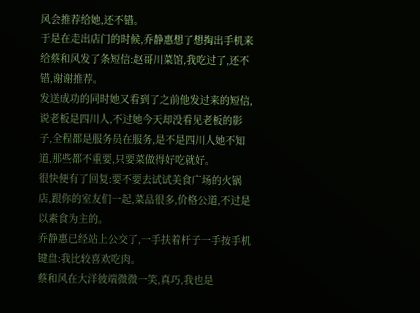风会推荐给她,还不错。
于是在走出店门的时候,乔静惠想了想掏出手机来给蔡和风发了条短信:赵哥川菜馆,我吃过了,还不错,谢谢推荐。
发送成功的同时她又看到了之前他发过来的短信,说老板是四川人,不过她今天却没看见老板的影子,全程都是服务员在服务,是不是四川人她不知道,那些都不重要,只要菜做得好吃就好。
很快便有了回复:要不要去试试美食广场的火锅店,跟你的室友们一起,菜品很多,价格公道,不过是以素食为主的。
乔静惠已经站上公交了,一手扶着杆子一手按手机键盘:我比较喜欢吃肉。
蔡和风在大洋彼端微微一笑,真巧,我也是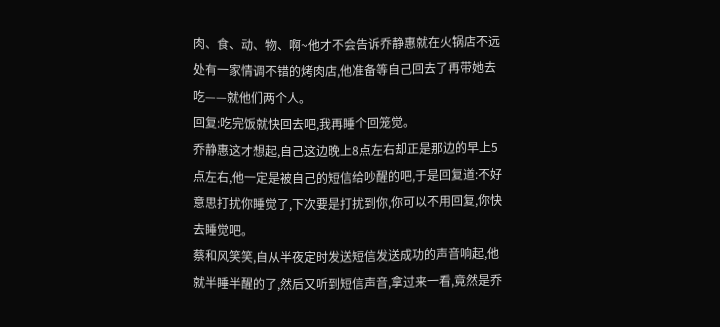肉、食、动、物、啊~他才不会告诉乔静惠就在火锅店不远处有一家情调不错的烤肉店,他准备等自己回去了再带她去吃——就他们两个人。
回复:吃完饭就快回去吧,我再睡个回笼觉。
乔静惠这才想起,自己这边晚上8点左右却正是那边的早上5点左右,他一定是被自己的短信给吵醒的吧,于是回复道:不好意思打扰你睡觉了,下次要是打扰到你,你可以不用回复,你快去睡觉吧。
蔡和风笑笑,自从半夜定时发送短信发送成功的声音响起,他就半睡半醒的了,然后又听到短信声音,拿过来一看,竟然是乔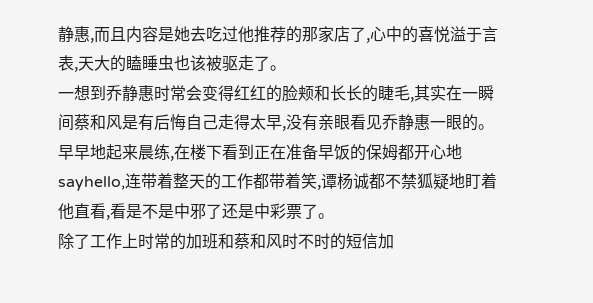静惠,而且内容是她去吃过他推荐的那家店了,心中的喜悦溢于言表,天大的瞌睡虫也该被驱走了。
一想到乔静惠时常会变得红红的脸颊和长长的睫毛,其实在一瞬间蔡和风是有后悔自己走得太早,没有亲眼看见乔静惠一眼的。
早早地起来晨练,在楼下看到正在准备早饭的保姆都开心地sayhello,连带着整天的工作都带着笑,谭杨诚都不禁狐疑地盯着他直看,看是不是中邪了还是中彩票了。
除了工作上时常的加班和蔡和风时不时的短信加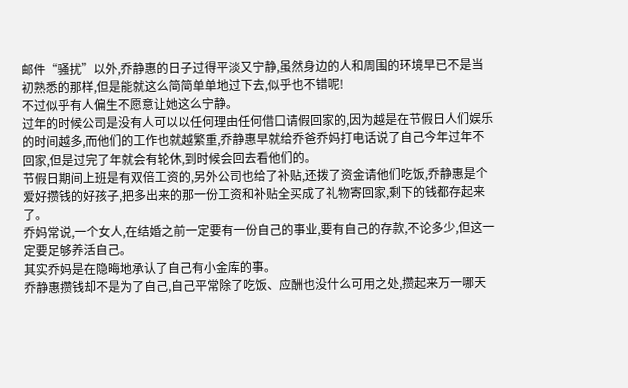邮件“骚扰”以外,乔静惠的日子过得平淡又宁静,虽然身边的人和周围的环境早已不是当初熟悉的那样,但是能就这么简简单单地过下去,似乎也不错呢!
不过似乎有人偏生不愿意让她这么宁静。
过年的时候公司是没有人可以以任何理由任何借口请假回家的,因为越是在节假日人们娱乐的时间越多,而他们的工作也就越繁重,乔静惠早就给乔爸乔妈打电话说了自己今年过年不回家,但是过完了年就会有轮休,到时候会回去看他们的。
节假日期间上班是有双倍工资的,另外公司也给了补贴,还拨了资金请他们吃饭,乔静惠是个爱好攒钱的好孩子,把多出来的那一份工资和补贴全买成了礼物寄回家,剩下的钱都存起来了。
乔妈常说,一个女人,在结婚之前一定要有一份自己的事业,要有自己的存款,不论多少,但这一定要足够养活自己。
其实乔妈是在隐晦地承认了自己有小金库的事。
乔静惠攒钱却不是为了自己,自己平常除了吃饭、应酬也没什么可用之处,攒起来万一哪天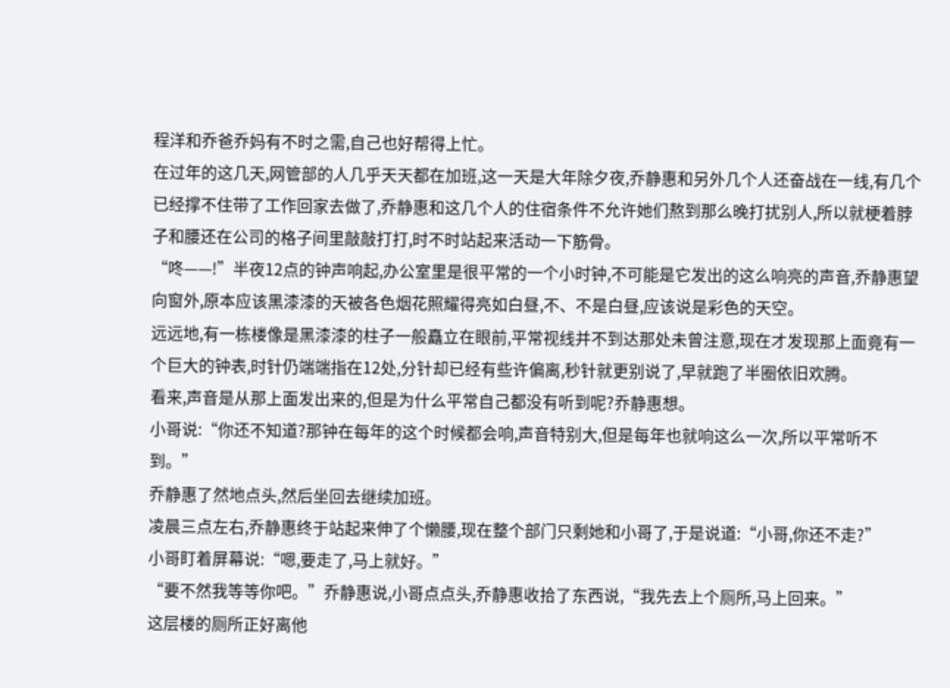程洋和乔爸乔妈有不时之需,自己也好帮得上忙。
在过年的这几天,网管部的人几乎天天都在加班,这一天是大年除夕夜,乔静惠和另外几个人还奋战在一线,有几个已经撑不住带了工作回家去做了,乔静惠和这几个人的住宿条件不允许她们熬到那么晚打扰别人,所以就梗着脖子和腰还在公司的格子间里敲敲打打,时不时站起来活动一下筋骨。
“咚——!”半夜12点的钟声响起,办公室里是很平常的一个小时钟,不可能是它发出的这么响亮的声音,乔静惠望向窗外,原本应该黑漆漆的天被各色烟花照耀得亮如白昼,不、不是白昼,应该说是彩色的天空。
远远地,有一栋楼像是黑漆漆的柱子一般矗立在眼前,平常视线并不到达那处未曾注意,现在才发现那上面竟有一个巨大的钟表,时针仍端端指在12处,分针却已经有些许偏离,秒针就更别说了,早就跑了半圈依旧欢腾。
看来,声音是从那上面发出来的,但是为什么平常自己都没有听到呢?乔静惠想。
小哥说:“你还不知道?那钟在每年的这个时候都会响,声音特别大,但是每年也就响这么一次,所以平常听不到。”
乔静惠了然地点头,然后坐回去继续加班。
凌晨三点左右,乔静惠终于站起来伸了个懒腰,现在整个部门只剩她和小哥了,于是说道:“小哥,你还不走?”
小哥盯着屏幕说:“嗯,要走了,马上就好。”
“要不然我等等你吧。”乔静惠说,小哥点点头,乔静惠收拾了东西说,“我先去上个厕所,马上回来。”
这层楼的厕所正好离他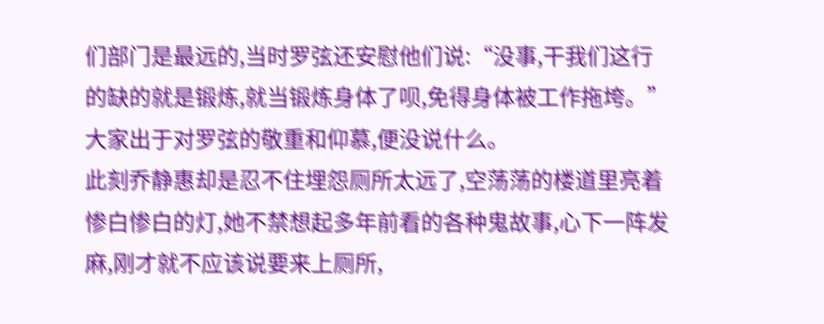们部门是最远的,当时罗弦还安慰他们说:“没事,干我们这行的缺的就是锻炼,就当锻炼身体了呗,免得身体被工作拖垮。”
大家出于对罗弦的敬重和仰慕,便没说什么。
此刻乔静惠却是忍不住埋怨厕所太远了,空荡荡的楼道里亮着惨白惨白的灯,她不禁想起多年前看的各种鬼故事,心下一阵发麻,刚才就不应该说要来上厕所,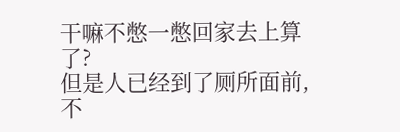干嘛不憋一憋回家去上算了?
但是人已经到了厕所面前,不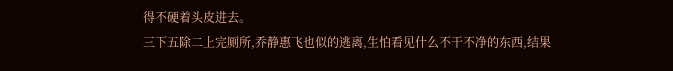得不硬着头皮进去。
三下五除二上完厕所,乔静惠飞也似的逃离,生怕看见什么不干不净的东西,结果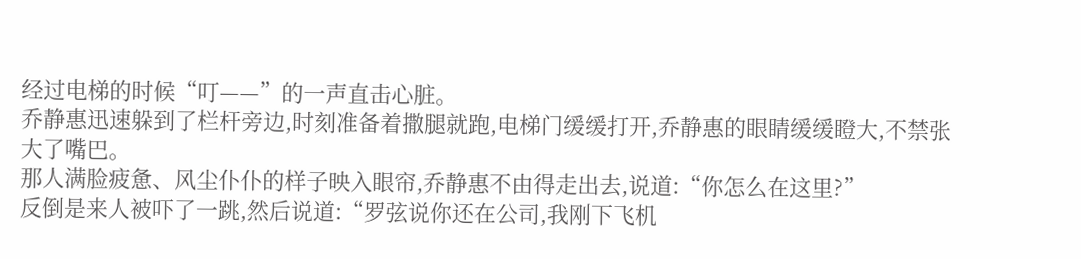经过电梯的时候“叮——”的一声直击心脏。
乔静惠迅速躲到了栏杆旁边,时刻准备着撒腿就跑,电梯门缓缓打开,乔静惠的眼睛缓缓瞪大,不禁张大了嘴巴。
那人满脸疲惫、风尘仆仆的样子映入眼帘,乔静惠不由得走出去,说道:“你怎么在这里?”
反倒是来人被吓了一跳,然后说道:“罗弦说你还在公司,我刚下飞机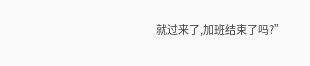就过来了,加班结束了吗?”